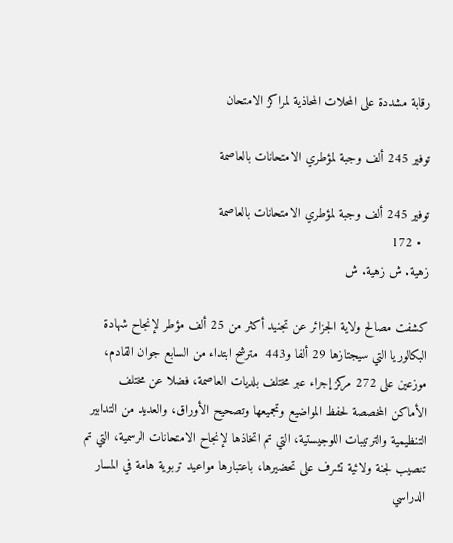رقابة مشددة على المحلات المحاذية لمراكز الامتحان

توفير 245 ألف وجبة لمؤطري الامتحانات بالعاصمة

توفير 245 ألف وجبة لمؤطري الامتحانات بالعاصمة
  • 172
زهية. ش زهية. ش

كشفت مصالح ولاية الجزائر عن تجنيد أكثر من 25 ألف مؤطر لإنجاح شهادة البكالوريا التي سيجتازها 29 ألفا و443  مترشح ابتداء من السابع جوان القادم، موزعين على 272 مركز إجراء عبر مختلف بلديات العاصمة، فضلا عن مختلف الأماكن المخصصة لحفظ المواضيع وتجميعها وتصحيح الأوراق، والعديد من التدابير التنظيمية والترتيبات اللوجيستية، التي تم اتخاذها لإنجاح الامتحانات الرسمية، التي تم تنصيب لجنة ولائية تشرف على تحضيرها، باعتبارها مواعيد تربوية هامة في المسار الدراسي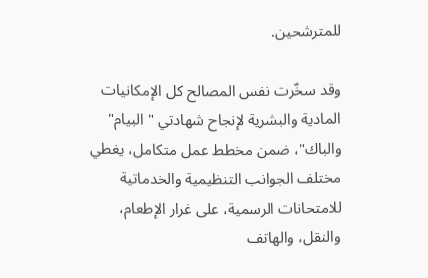للمترشحين.

وقد سخّرت نفس المصالح كل الإمكانيات المادية والبشرية لإنجاح شهادتي " البيام" والباك"، ضمن مخطط عمل متكامل، يغطي مختلف الجوانب التنظيمية والخدماتية للامتحانات الرسمية، على غرار الإطعام، والنقل، والهاتف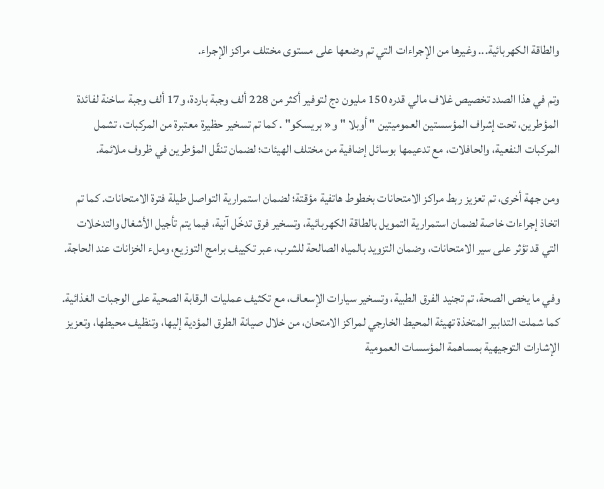والطاقة الكهربائية... وغيرها من الإجراءات التي تم وضعها على مستوى مختلف مراكز الإجراء.

وتم في هذا الصدد تخصيص غلاف مالي قدره 150 مليون دج لتوفير أكثر من 228 ألف وجبة باردة، و17 ألف وجبة ساخنة لفائدة المؤطرين، تحت إشراف المؤسستين العموميتين " أوبلا " و« بريسكو" . كما تم تسخير حظيرة معتبرة من المركبات، تشمل المركبات النفعية، والحافلات، مع تدعيمها بوسائل إضافية من مختلف الهيئات؛ لضمان تنقّل المؤطرين في ظروف ملائمة.

ومن جهة أخرى، تم تعزيز ربط مراكز الامتحانات بخطوط هاتفية مؤقتة؛ لضمان استمرارية التواصل طيلة فترة الامتحانات. كما تم اتخاذ إجراءات خاصة لضمان استمرارية التمويل بالطاقة الكهربائية، وتسخير فرق تدخّل آنية، فيما يتم تأجيل الأشغال والتدخلات التي قد تؤثر على سير الامتحانات، وضمان التزويد بالمياه الصالحة للشرب، عبر تكييف برامج التوزيع، وملء الخزانات عند الحاجة.

وفي ما يخص الصحة، تم تجنيد الفرق الطبية، وتسخير سيارات الإسعاف، مع تكثيف عمليات الرقابة الصحية على الوجبات الغذائية. كما شملت التدابير المتخذة تهيئة المحيط الخارجي لمراكز الامتحان، من خلال صيانة الطرق المؤدية إليها، وتنظيف محيطها، وتعزيز الإشارات التوجيهية بمساهمة المؤسسات العمومية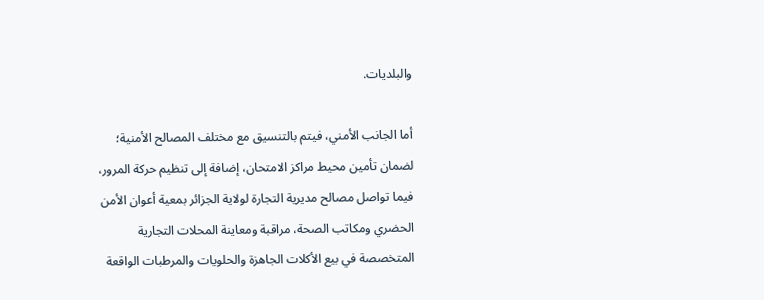والبلديات.

أما الجانب الأمني، فيتم بالتنسيق مع مختلف المصالح الأمنية؛ لضمان تأمين محيط مراكز الامتحان، إضافة إلى تنظيم حركة المرور، فيما تواصل مصالح مديرية التجارة لولاية الجزائر بمعية أعوان الأمن الحضري ومكاتب الصحة، مراقبة ومعاينة المحلات التجارية المتخصصة في بيع الأكلات الجاهزة والحلويات والمرطبات الواقعة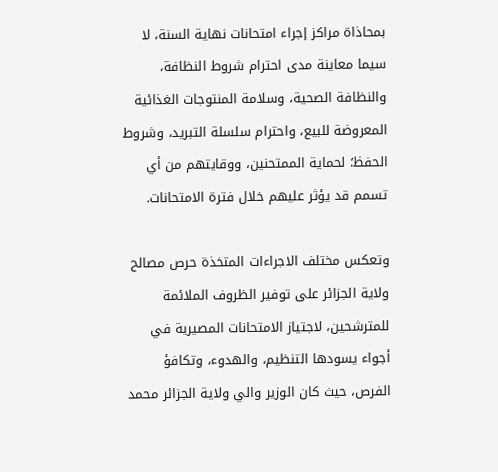بمحاذاة مراكز إجراء امتحانات نهاية السنة، لا سيما معاينة مدى احترام شروط النظافة، والنظافة الصحية، وسلامة المنتوجات الغذائية المعروضة للبيع، واحترام سلسلة التبريد، وشروط الحفظ؛ لحماية الممتحنين، ووقايتهم من أي تسمم قد يؤثر عليهم خلال فترة الامتحانات.

وتعكس مختلف الاجراءات المتخذة حرص مصالح ولاية الجزائر على توفير الظروف الملائمة للمترشحين، لاجتياز الامتحانات المصيرية في أجواء يسودها التنظيم، والهدوء، وتكافؤ الفرص، حيث كان الوزير والي ولاية الجزائر محمد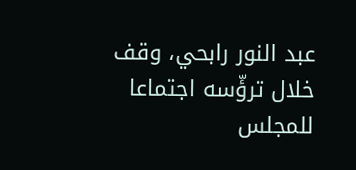عبد النور رابحي، وقف خلال ترؤّسه اجتماعا للمجلس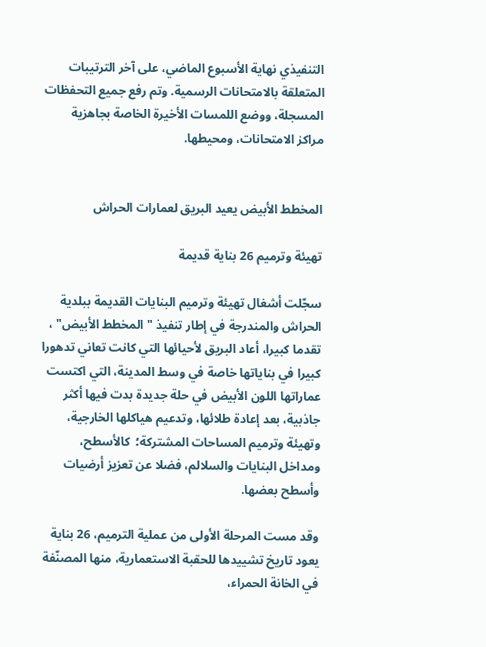التنفيذي نهاية الأسبوع الماضي، على آخر الترتيبات المتعلقة بالامتحانات الرسمية. وتم رفع جميع التحفظات المسجلة، ووضع اللمسات الأخيرة الخاصة بجاهزية مراكز الامتحانات، ومحيطها.


المخطط الأبيض يعيد البريق لعمارات الحراش

تهيئة وترميم 26 بناية قديمة

سجّلت أشغال تهيئة وترميم البنايات القديمة ببلدية الحراش والمندرجة في إطار تنفيذ "المخطط الأبيض" ، تقدما كبيرا، أعاد البريق لأحيائها التي كانت تعاني تدهورا كبيرا في بناياتها خاصة في وسط المدينة، التي اكتست عماراتها اللون الأبيض في حلة جديدة بدت فيها أكثر جاذبية، بعد إعادة طلائها، وتدعيم هياكلها الخارجية، وتهيئة وترميم المساحات المشتركة؛  كالأسطح، ومداخل البنايات والسلالم، فضلا عن تعزيز أرضيات وأسطح بعضها.

وقد مست المرحلة الأولى من عملية الترميم، 26 بناية يعود تاريخ تشييدها للحقبة الاستعمارية، منها المصنّفة في الخانة الحمراء،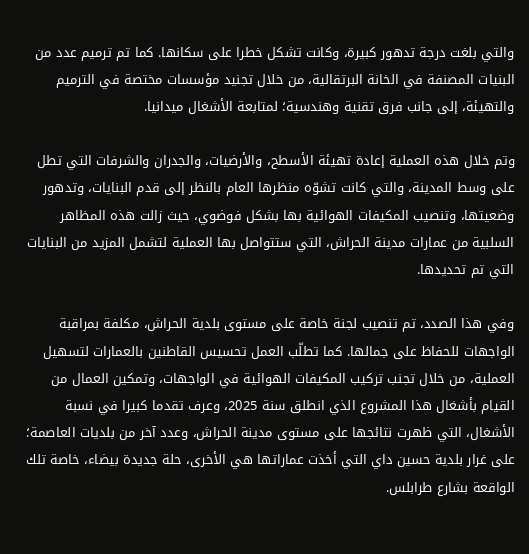والتي بلغت درجة تدهور كبيرة، وكانت تشكل خطرا على سكانها. كما تم ترميم عدد من البنيات المصنفة في الخانة البرتقالية، من خلال تجنيد مؤسسات مختصة في الترميم والتهيئة، إلى جانب فرق تقنية وهندسية؛ لمتابعة الأشغال ميدانيا.

وتم خلال هذه العملية إعادة تهيئة الأسطح، والأرضيات، والجدران والشرفات التي تطل على وسط المدينة، والتي كانت تشوّه منظرها العام بالنظر إلى قدم البنايات، وتدهور وضعيتها، وتنصيب المكيفات الهوائية بها بشكل فوضوي، حيث زالت هذه المظاهر السلبية من عمارات مدينة الحراش، التي ستتواصل بها العملية لتشمل المزيد من البنايات التي تم تحديدها.

وفي هذا الصدد، تم تنصيب لجنة خاصة على مستوى بلدية الحراش، مكلفة بمراقبة الواجهات للحفاظ على جمالها. كما تطلّب العمل تحسيس القاطنين بالعمارات لتسهيل العملية، من خلال تجنب تركيب المكيفات الهوائية في الواجهات، وتمكين العمال من القيام بأشغال هذا المشروع الذي انطلق سنة 2025، وعرف تقدما كبيرا في نسبة الأشغال، التي ظهرت نتائجها على مستوى مدينة الحراش، وعدد آخر من بلديات العاصمة؛ على غرار بلدية حسين داي التي أخذت عماراتها هي الأخرى، حلة جديدة بيضاء، خاصة تلك الواقعة بشارع طرابلس.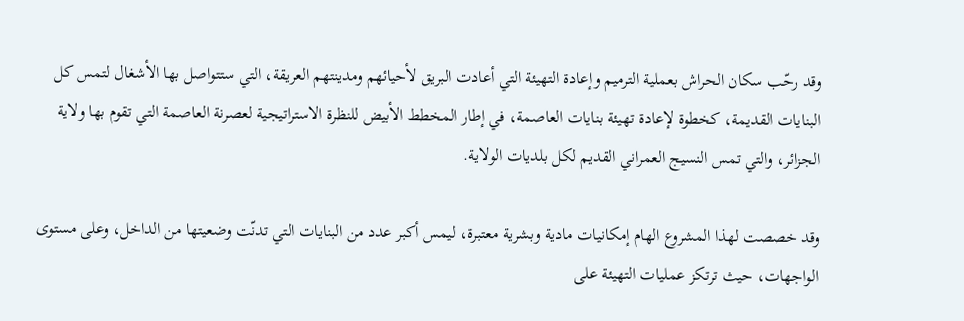وقد رحّب سكان الحراش بعملية الترميم وإعادة التهيئة التي أعادت البريق لأحيائهم ومدينتهم العريقة، التي ستتواصل بها الأشغال لتمس كل البنايات القديمة، كخطوة لإعادة تهيئة بنايات العاصمة، في إطار المخطط الأبيض للنظرة الاستراتيجية لعصرنة العاصمة التي تقوم بها ولاية الجزائر، والتي تمس النسيج العمراني القديم لكل بلديات الولاية.

وقد خصصت لهذا المشروع الهام إمكانيات مادية وبشرية معتبرة، ليمس أكبر عدد من البنايات التي تدنّت وضعيتها من الداخل، وعلى مستوى الواجهات، حيث ترتكز عمليات التهيئة على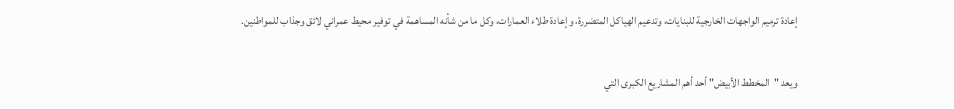إعادة ترميم الواجهات الخارجية للبنايات، وتدعيم الهياكل المتضررة، وإعادة طلاء العمارات، وكل ما من شأنه المساهمة في توفير محيط عمراني لائق وجذاب للمواطنين.

ويعد "المخطط الأبيض" أحد أهم المشاريع الكبرى التي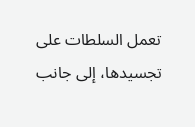تعمل السلطات على تجسيدها، إلى جانب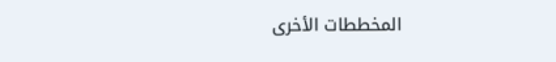المخططات الأخرى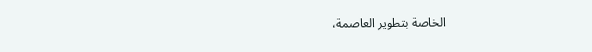الخاصة بتطوير العاصمة،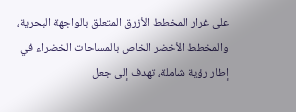على غرار المخطط الأزرق المتعلق بالواجهة البحرية، والمخطط الأخضر الخاص بالمساحات الخضراء في إطار رؤية شاملة، تهدف إلى جعل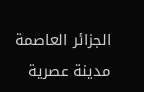الجزائر العاصمة مدينة عصرية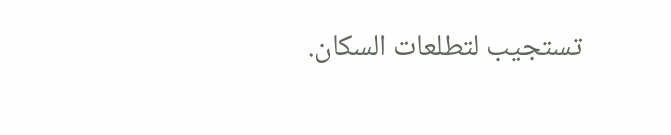تستجيب لتطلعات السكان.